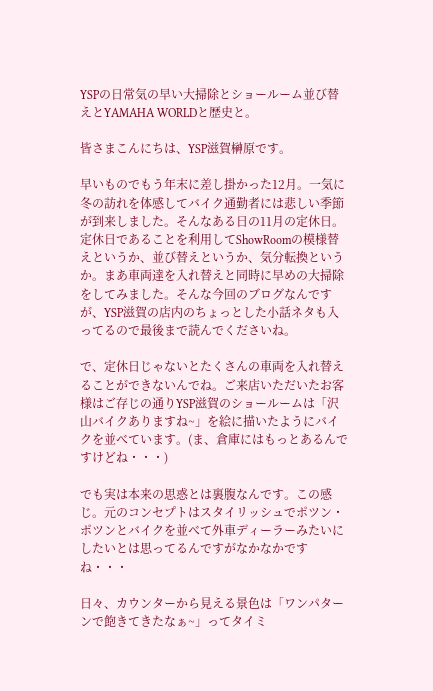YSPの日常気の早い大掃除とショールーム並び替えとYAMAHA WORLDと歴史と。

皆さまこんにちは、YSP滋賀榊原です。

早いものでもう年末に差し掛かった12月。一気に冬の訪れを体感してバイク通勤者には悲しい季節が到来しました。そんなある日の11月の定休日。定休日であることを利用してShowRoomの模様替えというか、並び替えというか、気分転換というか。まあ車両達を入れ替えと同時に早めの大掃除をしてみました。そんな今回のブログなんですが、YSP滋賀の店内のちょっとした小話ネタも入ってるので最後まで読んでくださいね。

で、定休日じゃないとたくさんの車両を入れ替えることができないんでね。ご来店いただいたお客様はご存じの通りYSP滋賀のショールームは「沢山バイクありますね~」を絵に描いたようにバイクを並べています。(ま、倉庫にはもっとあるんですけどね・・・)

でも実は本来の思惑とは裏腹なんです。この感じ。元のコンセプトはスタイリッシュでポツン・ポツンとバイクを並べて外車ディーラーみたいにしたいとは思ってるんですがなかなかですね・・・

日々、カウンターから見える景色は「ワンパターンで飽きてきたなぁ~」ってタイミ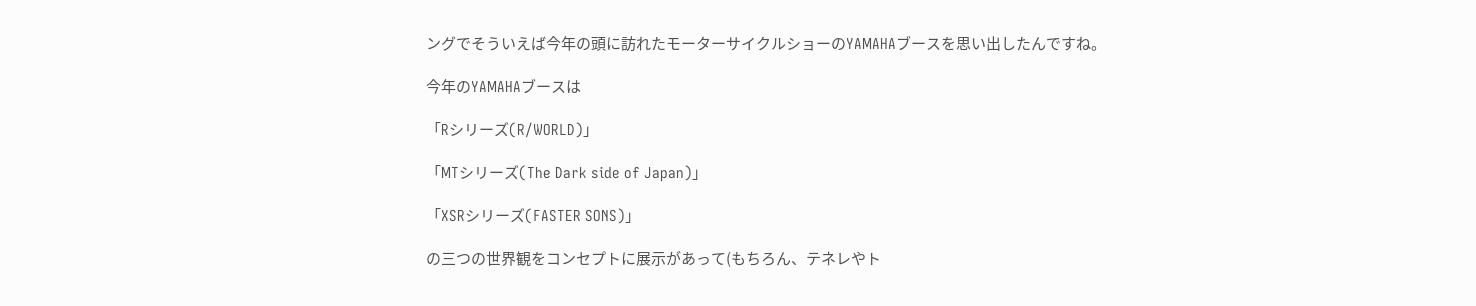ングでそういえば今年の頭に訪れたモーターサイクルショーのYAMAHAブースを思い出したんですね。

今年のYAMAHAブースは

「Rシリーズ(R/WORLD)」

「MTシリーズ(The Dark side of Japan)」

「XSRシリーズ(FASTER SONS)」

の三つの世界観をコンセプトに展示があって(もちろん、テネレやト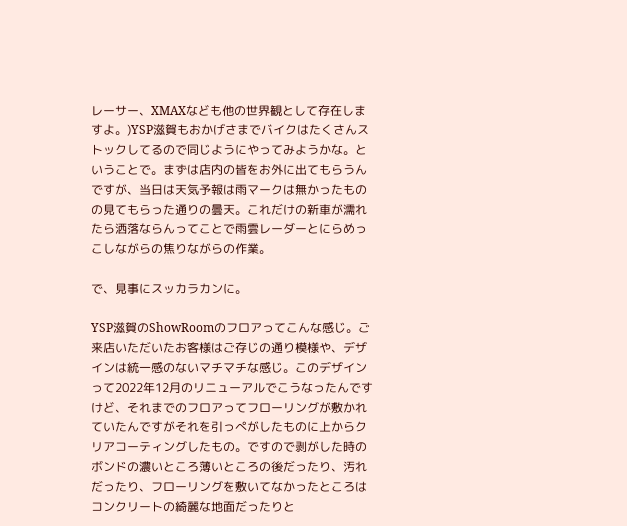レーサー、XMAXなども他の世界観として存在しますよ。)YSP滋賀もおかげさまでバイクはたくさんストックしてるので同じようにやってみようかな。ということで。まずは店内の皆をお外に出てもらうんですが、当日は天気予報は雨マークは無かったものの見てもらった通りの曇天。これだけの新車が濡れたら洒落ならんってことで雨雲レーダーとにらめっこしながらの焦りながらの作業。

で、見事にスッカラカンに。

YSP滋賀のShowRoomのフロアってこんな感じ。ご来店いただいたお客様はご存じの通り模様や、デザインは統一感のないマチマチな感じ。このデザインって2022年12月のリニューアルでこうなったんですけど、それまでのフロアってフローリングが敷かれていたんですがそれを引っぺがしたものに上からクリアコーティングしたもの。ですので剥がした時のボンドの濃いところ薄いところの後だったり、汚れだったり、フローリングを敷いてなかったところはコンクリートの綺麗な地面だったりと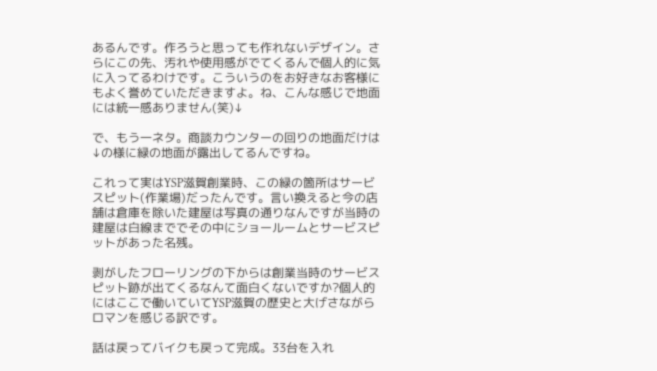あるんです。作ろうと思っても作れないデザイン。さらにこの先、汚れや使用感がでてくるんで個人的に気に入ってるわけです。こういうのをお好きなお客様にもよく誉めていただきますよ。ね、こんな感じで地面には統一感ありません(笑)↓

で、もう一ネタ。商談カウンターの回りの地面だけは↓の様に緑の地面が露出してるんですね。

これって実はYSP滋賀創業時、この緑の箇所はサービスピット(作業場)だったんです。言い換えると今の店舗は倉庫を除いた建屋は写真の通りなんですが当時の建屋は白線まででその中にショールームとサービスピットがあった名残。

剥がしたフローリングの下からは創業当時のサービスピット跡が出てくるなんて面白くないですか?個人的にはここで働いていてYSP滋賀の歴史と大げさながらロマンを感じる訳です。

話は戻ってバイクも戻って完成。33台を入れ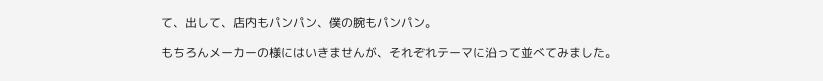て、出して、店内もパンパン、僕の腕もパンパン。

もちろんメーカーの様にはいきませんが、それぞれテーマに沿って並べてみました。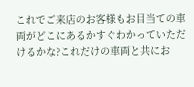これでご来店のお客様もお目当ての車両がどこにあるかすぐわかっていただけるかな?これだけの車両と共にお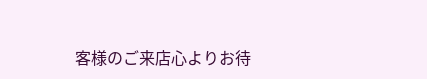客様のご来店心よりお待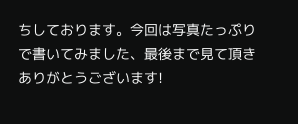ちしております。今回は写真たっぷりで書いてみました、最後まで見て頂きありがとうございます!